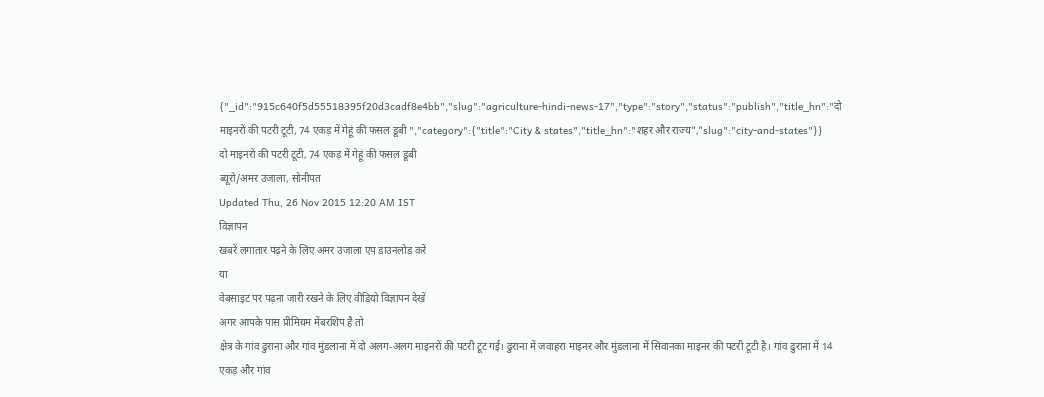{"_id":"915c640f5d55518395f20d3cadf8e4bb","slug":"agriculture-hindi-news-17","type":"story","status":"publish","title_hn":"दो माइनरों की पटरी टूटी, 74 एकड़ में गेहूं की फसल डूबी ","category":{"title":"City & states","title_hn":"शहर और राज्य","slug":"city-and-states"}}
दो माइनरों की पटरी टूटी, 74 एकड़ में गेहूं की फसल डूबी
ब्यूरो/अमर उजाला, सोनीपत
Updated Thu, 26 Nov 2015 12:20 AM IST
विज्ञापन
खबरें लगातार पढ़ने के लिए अमर उजाला एप डाउनलोड करें
या
वेबसाइट पर पढ़ना जारी रखने के लिए वीडियो विज्ञापन देखें
अगर आपके पास प्रीमियम मेंबरशिप है तो
क्षेत्र के गांव ढुराना और गांव मुंडलाना में दो अलग-अलग माइनरों की पटरी टूट गई। ढुराना में जवाहरा माइनर और मुंडलाना में सिवानका माइनर की पटरी टूटी है। गांव ढुराना में 14 एकड़ और गांव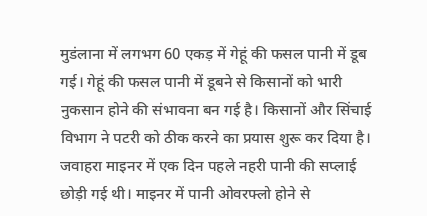मुडंलाना में लगभग 60 एकड़ में गेहूं की फसल पानी में डूब गई। गेहूं की फसल पानी में डूबने से किसानों को भारी नुकसान होने की संभावना बन गई है। किसानों और सिंचाई विभाग ने पटरी को ठीक करने का प्रयास शुरू कर दिया है। जवाहरा माइनर में एक दिन पहले नहरी पानी की सप्लाई छोड़ी गई थी। माइनर में पानी ओवरफ्लो होने से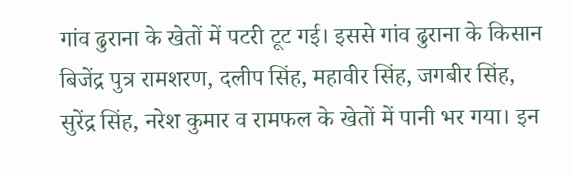गांव ढुराना के खेतों में पटरी टूट गई। इससे गांव ढुराना के किसान बिजेंद्र पुत्र रामशरण, दलीप सिंह, महावीर सिंह, जगबीर सिंह, सुरेंद्र सिंह, नरेश कुमार व रामफल के खेतों में पानी भर गया। इन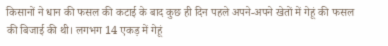किसानों ने धान की फसल की कटाई के बाद कुछ ही दिन पहले अपने-अपने खेतों में गेहूं की फसल की बिजाई की थी। लगभग 14 एकड़ में गेहूं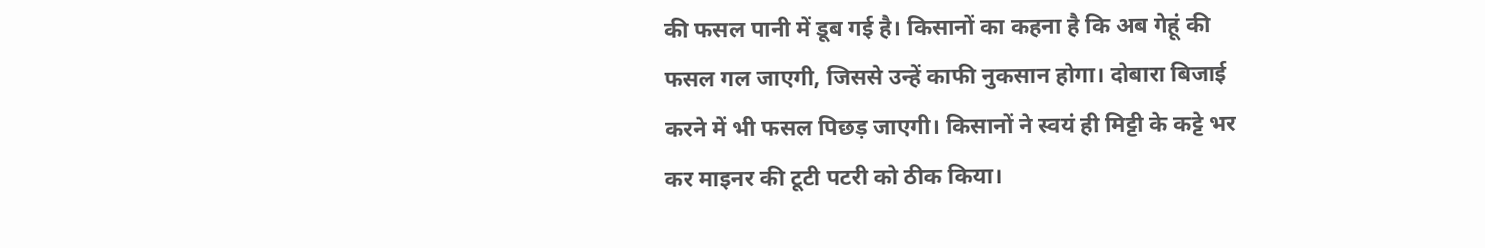की फसल पानी में डूब गई है। किसानों का कहना है कि अब गेहूं की फसल गल जाएगी, जिससे उन्हें काफी नुकसान होगा। दोबारा बिजाई करने में भी फसल पिछड़ जाएगी। किसानों ने स्वयं ही मिट्टी के कट्टे भर कर माइनर की टूटी पटरी को ठीक किया।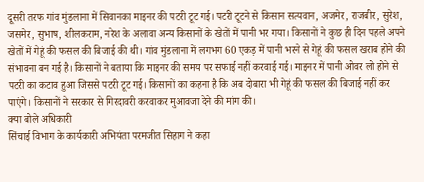दूसरी तरफ गांव मुंडलाना में सिवानका माइनर की पटरी टूट गई। पटरी टूटने से किसान सत्यवान, अजमेर, राजबीर, सुरेश, जसमेर, सुभाष, शीलकराम, नरेश के अलावा अन्य किसानों के खेतों में पानी भर गया। किसानों ने कुछ ही दिन पहले अपने खेतों में गेहूं की फसल की बिजाई की थी। गांव मुंडलाना में लगभग 60 एकड़ में पानी भरने से गेहूं की फसल खराब होने की संभावना बन गई है। किसानों ने बताया कि माइनर की समय पर सफाई नहीं करवाई गई। माइनर में पानी ओवर लो होने से पटरी का कटाव हुआ जिससे पटरी टूट गई। किसानों का कहना है कि अब दोबारा भी गेहूं की फसल की बिजाई नहीं कर पाएंगे। किसानों ने सरकार से गिरदावरी करवाकर मुआवजा देने की मांग की।
क्या बोले अधिकारी
सिंचाई विभाग के कार्यकारी अभियंता परमजीत सिहाग ने कहा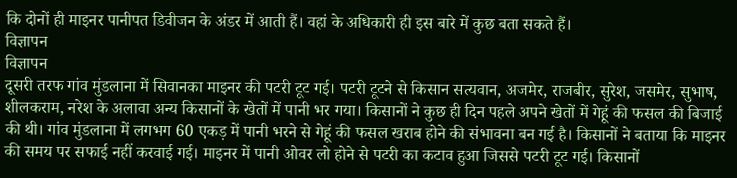कि दोनों ही माइनर पानीपत डिवीजन के अंडर में आती हैं। वहां के अधिकारी ही इस बारे में कुछ बता सकते हैं।
विज्ञापन
विज्ञापन
दूसरी तरफ गांव मुंडलाना में सिवानका माइनर की पटरी टूट गई। पटरी टूटने से किसान सत्यवान, अजमेर, राजबीर, सुरेश, जसमेर, सुभाष, शीलकराम, नरेश के अलावा अन्य किसानों के खेतों में पानी भर गया। किसानों ने कुछ ही दिन पहले अपने खेतों में गेहूं की फसल की बिजाई की थी। गांव मुंडलाना में लगभग 60 एकड़ में पानी भरने से गेहूं की फसल खराब होने की संभावना बन गई है। किसानों ने बताया कि माइनर की समय पर सफाई नहीं करवाई गई। माइनर में पानी ओवर लो होने से पटरी का कटाव हुआ जिससे पटरी टूट गई। किसानों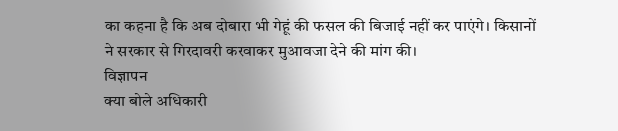का कहना है कि अब दोबारा भी गेहूं की फसल की बिजाई नहीं कर पाएंगे। किसानों ने सरकार से गिरदावरी करवाकर मुआवजा देने की मांग की।
विज्ञापन
क्या बोले अधिकारी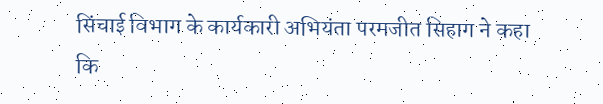सिंचाई विभाग के कार्यकारी अभियंता परमजीत सिहाग ने कहा कि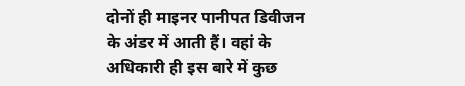दोनों ही माइनर पानीपत डिवीजन के अंडर में आती हैं। वहां के अधिकारी ही इस बारे में कुछ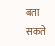बता सकते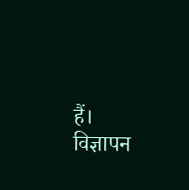हैं।
विज्ञापन